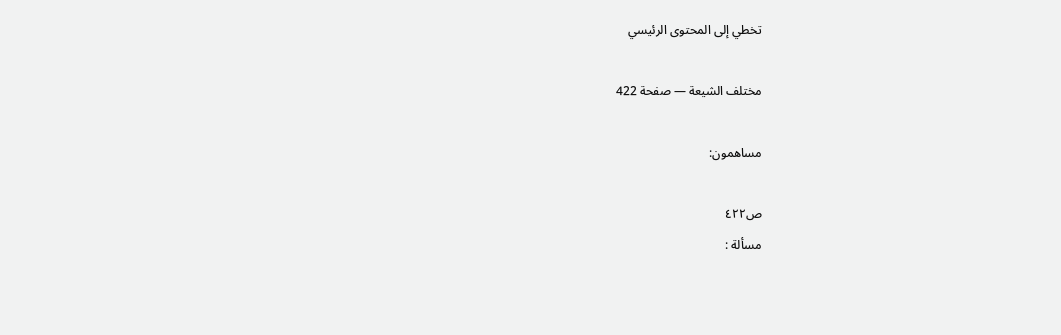تخطي إلى المحتوى الرئيسي

مختلف الشيعة — صفحة 422

مساهمون:

ص٤٢٢
مسألة :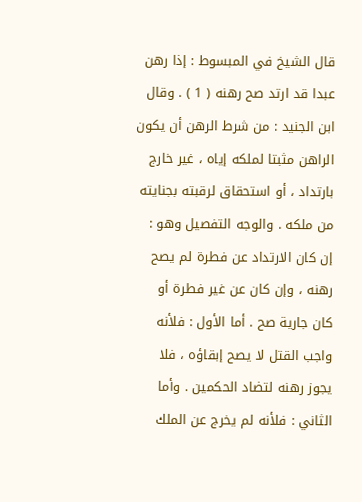قال الشيخ في المبسوط : إذا رهن عبدا قد ارتد صح رهنه ( 1 ) . وقال ابن الجنيد : من شرط الرهن أن يكون الراهن مثبتا لملكه إياه ، غير خارج بارتداد ، أو استحقاق لرقبته بجنايته من ملكه . والوجه التفصيل وهو : إن كان الارتداد عن فطرة لم يصح رهنه ، وإن كان عن غير فطرة أو كان جارية صح . أما الأول : فلأنه واجب القتل لا يصح إبقاؤه ، فلا يجوز رهنه لتضاد الحكمين . وأما الثاني : فلأنه لم يخرج عن الملك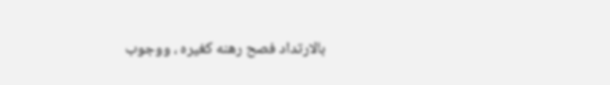بالارتداد فصح رهنه كغيره ، ووجوب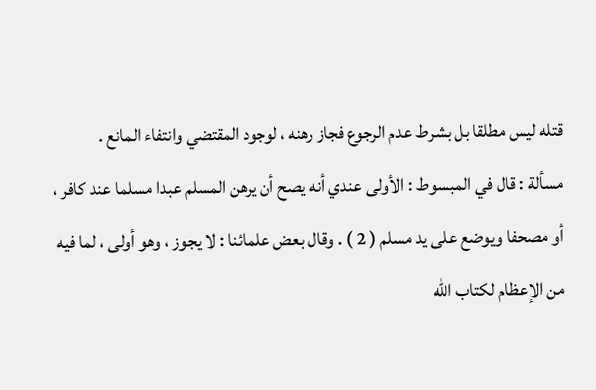قتله ليس مطلقا بل بشرط عدم الرجوع فجاز رهنه ، لوجود المقتضي وانتفاء المانع .
مسألة : قال في المبسوط : الأولى عندي أنه يصح أن يرهن المسلم عبدا مسلما عند كافر ، أو مصحفا ويوضع على يد مسلم ( 2 ) . وقال بعض علمائنا : لا يجوز ، وهو أولى ، لما فيه من الإعظام لكتاب الله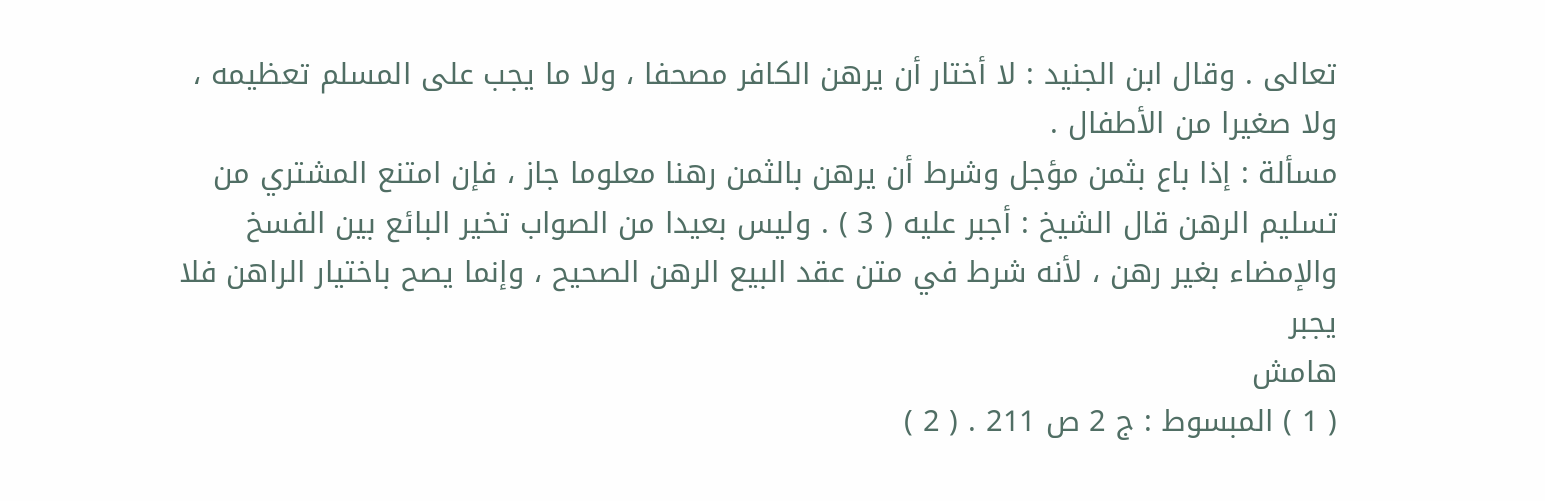تعالى . وقال ابن الجنيد : لا أختار أن يرهن الكافر مصحفا ، ولا ما يجب على المسلم تعظيمه ، ولا صغيرا من الأطفال .
مسألة : إذا باع بثمن مؤجل وشرط أن يرهن بالثمن رهنا معلوما جاز ، فإن امتنع المشتري من تسليم الرهن قال الشيخ : أجبر عليه ( 3 ) . وليس بعيدا من الصواب تخير البائع بين الفسخ والإمضاء بغير رهن ، لأنه شرط في متن عقد البيع الرهن الصحيح ، وإنما يصح باختيار الراهن فلا يجبر
هامش
( 1 ) المبسوط : ج 2 ص 211 . ( 2 )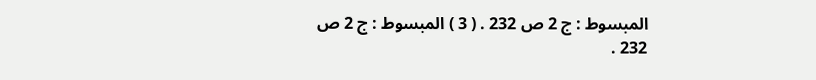المبسوط : ج 2 ص 232 . ( 3 ) المبسوط : ج 2 ص 232 .